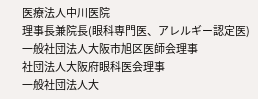医療法人中川医院
理事長兼院長(眼科専門医、アレルギー認定医)
一般社団法人大阪市旭区医師会理事
社団法人大阪府眼科医会理事
一般社団法人大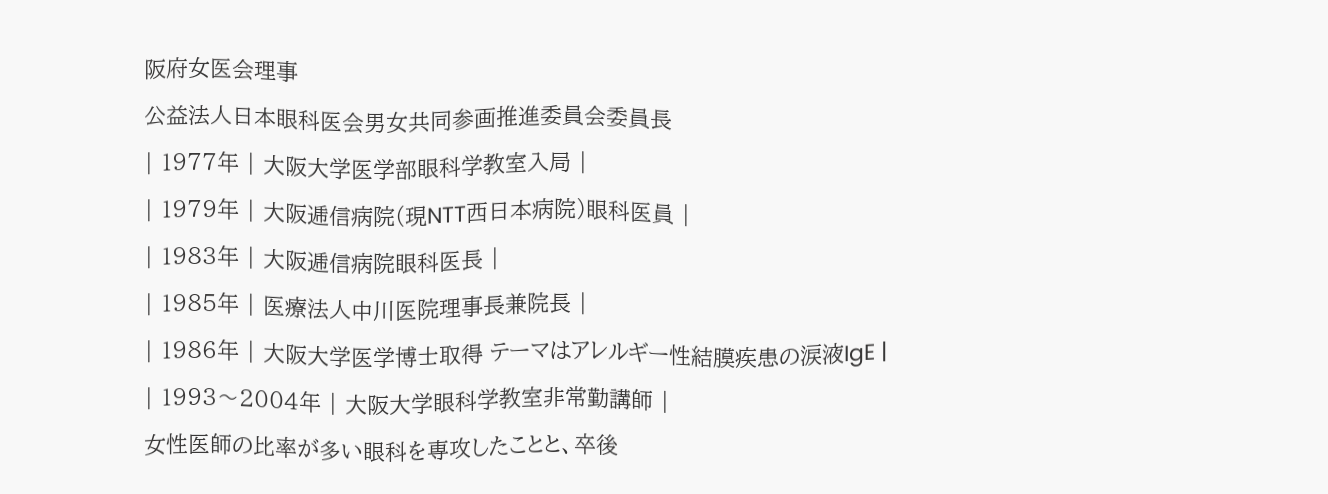阪府女医会理事
公益法人日本眼科医会男女共同参画推進委員会委員長
| 1977年 | 大阪大学医学部眼科学教室入局 |
| 1979年 | 大阪逓信病院(現NTT西日本病院)眼科医員 |
| 1983年 | 大阪逓信病院眼科医長 |
| 1985年 | 医療法人中川医院理事長兼院長 |
| 1986年 | 大阪大学医学博士取得 テーマはアレルギー性結膜疾患の涙液IgE |
| 1993〜2004年 | 大阪大学眼科学教室非常勤講師 |
女性医師の比率が多い眼科を専攻したことと、卒後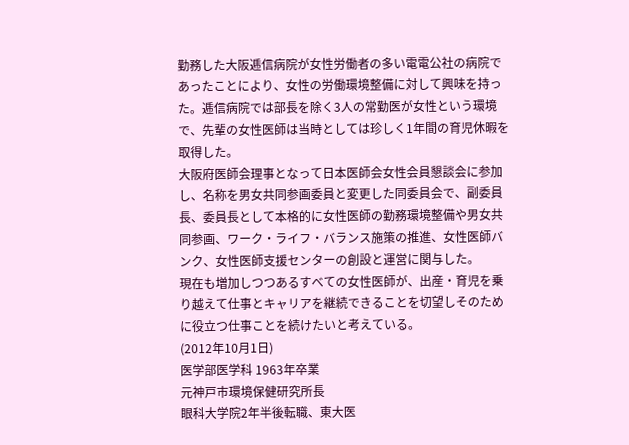勤務した大阪逓信病院が女性労働者の多い電電公社の病院であったことにより、女性の労働環境整備に対して興味を持った。逓信病院では部長を除く3人の常勤医が女性という環境で、先輩の女性医師は当時としては珍しく1年間の育児休暇を取得した。
大阪府医師会理事となって日本医師会女性会員懇談会に参加し、名称を男女共同参画委員と変更した同委員会で、副委員長、委員長として本格的に女性医師の勤務環境整備や男女共同参画、ワーク・ライフ・バランス施策の推進、女性医師バンク、女性医師支援センターの創設と運営に関与した。
現在も増加しつつあるすべての女性医師が、出産・育児を乗り越えて仕事とキャリアを継続できることを切望しそのために役立つ仕事ことを続けたいと考えている。
(2012年10月1日)
医学部医学科 1963年卒業
元神戸市環境保健研究所長
眼科大学院2年半後転職、東大医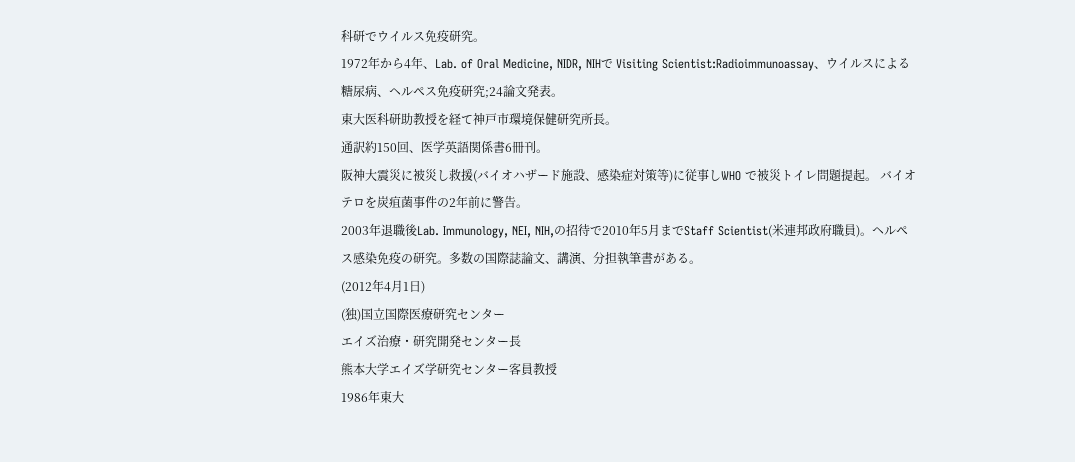科研でウイルス免疫研究。
1972年から4年、Lab. of Oral Medicine, NIDR, NIHで Visiting Scientist:Radioimmunoassay、ウイルスによる糖尿病、ヘルペス免疫研究;24論文発表。
東大医科研助教授を経て神戸市環境保健研究所長。
通訳約150回、医学英語関係書6冊刊。
阪神大震災に被災し救援(バイオハザード施設、感染症対策等)に従事しWHO で被災トイレ問題提起。 バイオテロを炭疽菌事件の2年前に警告。
2003年退職後Lab. Immunology, NEI, NIH,の招待で2010年5月までStaff Scientist(米連邦政府職員)。ヘルペス感染免疫の研究。多数の国際誌論文、講演、分担執筆書がある。
(2012年4月1日)
(独)国立国際医療研究センター
エイズ治療・研究開発センター長
熊本大学エイズ学研究センター客員教授
1986年東大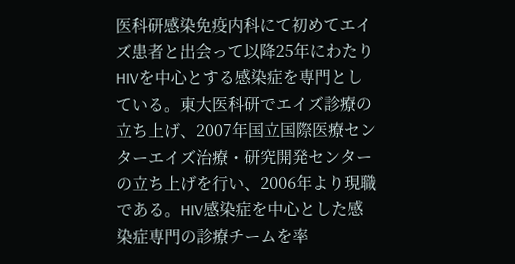医科研感染免疫内科にて初めてエイズ患者と出会って以降25年にわたりHIVを中心とする感染症を専門としている。東大医科研でエイズ診療の立ち上げ、2007年国立国際医療センターエイズ治療・研究開発センターの立ち上げを行い、2006年より現職である。HIV感染症を中心とした感染症専門の診療チームを率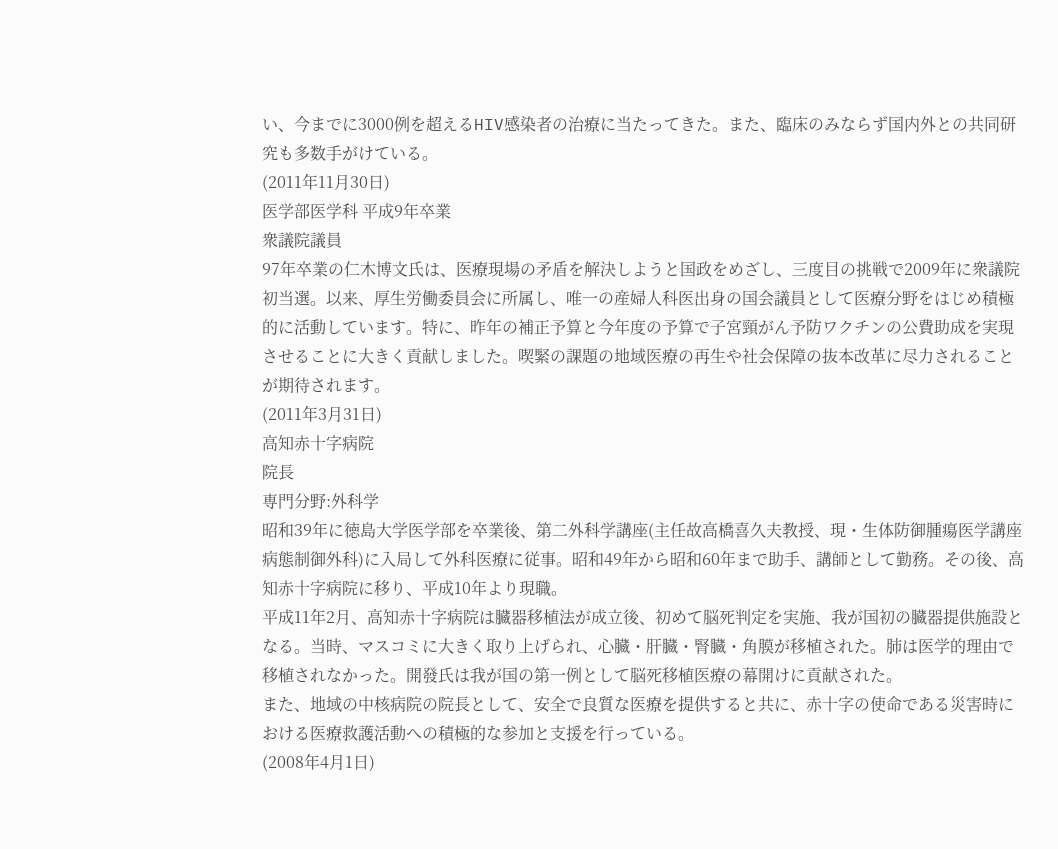い、今までに3000例を超えるHIV感染者の治療に当たってきた。また、臨床のみならず国内外との共同研究も多数手がけている。
(2011年11月30日)
医学部医学科 平成9年卒業
衆議院議員
97年卒業の仁木博文氏は、医療現場の矛盾を解決しようと国政をめざし、三度目の挑戦で2009年に衆議院初当選。以来、厚生労働委員会に所属し、唯一の産婦人科医出身の国会議員として医療分野をはじめ積極的に活動しています。特に、昨年の補正予算と今年度の予算で子宮頸がん予防ワクチンの公費助成を実現させることに大きく貢献しました。喫緊の課題の地域医療の再生や社会保障の抜本改革に尽力されることが期待されます。
(2011年3月31日)
高知赤十字病院
院長
専門分野:外科学
昭和39年に徳島大学医学部を卒業後、第二外科学講座(主任故高橋喜久夫教授、現・生体防御腫瘍医学講座病態制御外科)に入局して外科医療に従事。昭和49年から昭和60年まで助手、講師として勤務。その後、高知赤十字病院に移り、平成10年より現職。
平成11年2月、高知赤十字病院は臓器移植法が成立後、初めて脳死判定を実施、我が国初の臓器提供施設となる。当時、マスコミに大きく取り上げられ、心臓・肝臓・腎臓・角膜が移植された。肺は医学的理由で移植されなかった。開發氏は我が国の第一例として脳死移植医療の幕開けに貢献された。
また、地域の中核病院の院長として、安全で良質な医療を提供すると共に、赤十字の使命である災害時における医療救護活動への積極的な参加と支援を行っている。
(2008年4月1日)